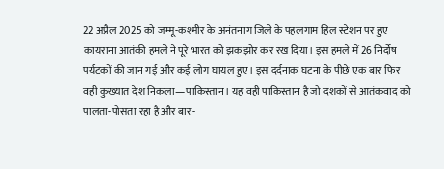22 अप्रैल 2025 को जम्मू-कश्मीर के अनंतनाग जिले के पहलगाम हिल स्टेशन पर हुए कायराना आतंकी हमले ने पूरे भारत को झकझोर कर रख दिया। इस हमले में 26 निर्दोष पर्यटकों की जान गई और कई लोग घायल हुए। इस दर्दनाक घटना के पीछे एक बार फिर वही कुख्यात देश निकला—पाकिस्तान। यह वही पाकिस्तान है जो दशकों से आतंकवाद को पालता-पोसता रहा है और बार-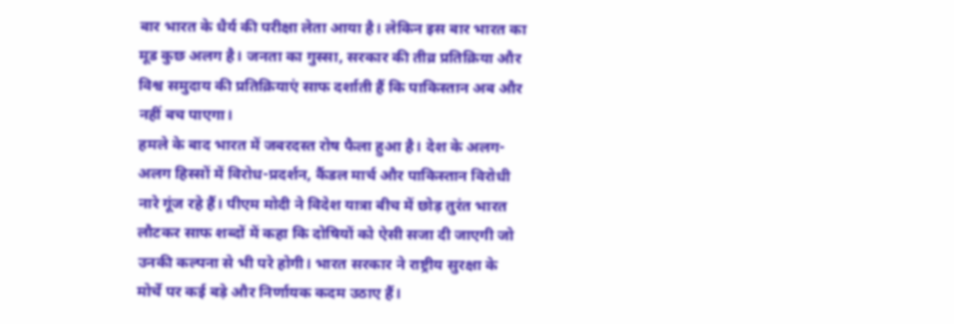बार भारत के धैर्य की परीक्षा लेता आया है। लेकिन इस बार भारत का मूड कुछ अलग है। जनता का गुस्सा, सरकार की तीव्र प्रतिक्रिया और विश्व समुदाय की प्रतिक्रियाएं साफ दर्शाती हैं कि पाकिस्तान अब और नहीं बच पाएगा।
हमले के बाद भारत में जबरदस्त रोष फैला हुआ है। देश के अलग-अलग हिस्सों में विरोध-प्रदर्शन, कैंडल मार्च और पाकिस्तान विरोधी नारे गूंज रहे हैं। पीएम मोदी ने विदेश यात्रा बीच में छोड़ तुरंत भारत लौटकर साफ शब्दों में कहा कि दोषियों को ऐसी सजा दी जाएगी जो उनकी कल्पना से भी परे होगी। भारत सरकार ने राष्ट्रीय सुरक्षा के मोर्चे पर कई बड़े और निर्णायक कदम उठाए हैं।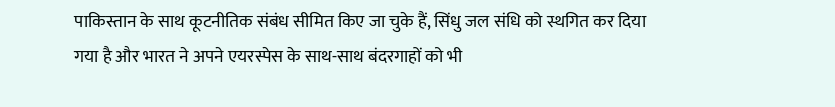पाकिस्तान के साथ कूटनीतिक संबंध सीमित किए जा चुके हैं, सिंधु जल संधि को स्थगित कर दिया गया है और भारत ने अपने एयरस्पेस के साथ-साथ बंदरगाहों को भी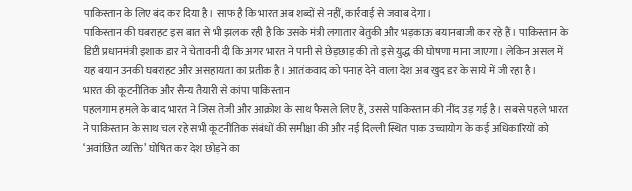पाकिस्तान के लिए बंद कर दिया है। साफ है कि भारत अब शब्दों से नहीं, कार्रवाई से जवाब देगा।
पाकिस्तान की घबराहट इस बात से भी झलक रही है कि उसके मंत्री लगातार बेतुकी और भड़काऊ बयानबाजी कर रहे हैं। पाकिस्तान के डिप्टी प्रधानमंत्री इशाक डार ने चेतावनी दी कि अगर भारत ने पानी से छेड़छाड़ की तो इसे युद्ध की घोषणा माना जाएगा। लेकिन असल में यह बयान उनकी घबराहट और असहायता का प्रतीक है। आतंकवाद को पनाह देने वाला देश अब खुद डर के साये में जी रहा है।
भारत की कूटनीतिक और सैन्य तैयारी से कांपा पाकिस्तान
पहलगाम हमले के बाद भारत ने जिस तेजी और आक्रोश के साथ फैसले लिए हैं, उससे पाकिस्तान की नींद उड़ गई है। सबसे पहले भारत ने पाकिस्तान के साथ चल रहे सभी कूटनीतिक संबंधों की समीक्षा की और नई दिल्ली स्थित पाक उच्चायोग के कई अधिकारियों को ‘अवांछित व्यक्ति’ घोषित कर देश छोड़ने का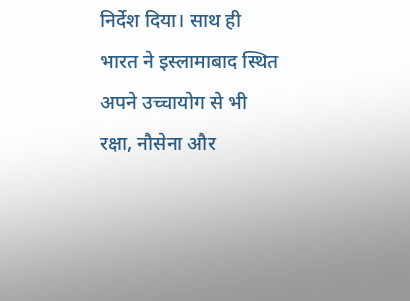निर्देश दिया। साथ ही भारत ने इस्लामाबाद स्थित अपने उच्चायोग से भी रक्षा, नौसेना और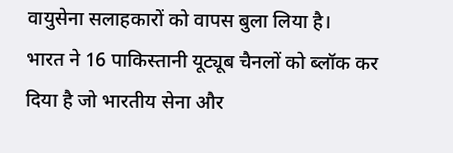वायुसेना सलाहकारों को वापस बुला लिया है।
भारत ने 16 पाकिस्तानी यूट्यूब चैनलों को ब्लॉक कर दिया है जो भारतीय सेना और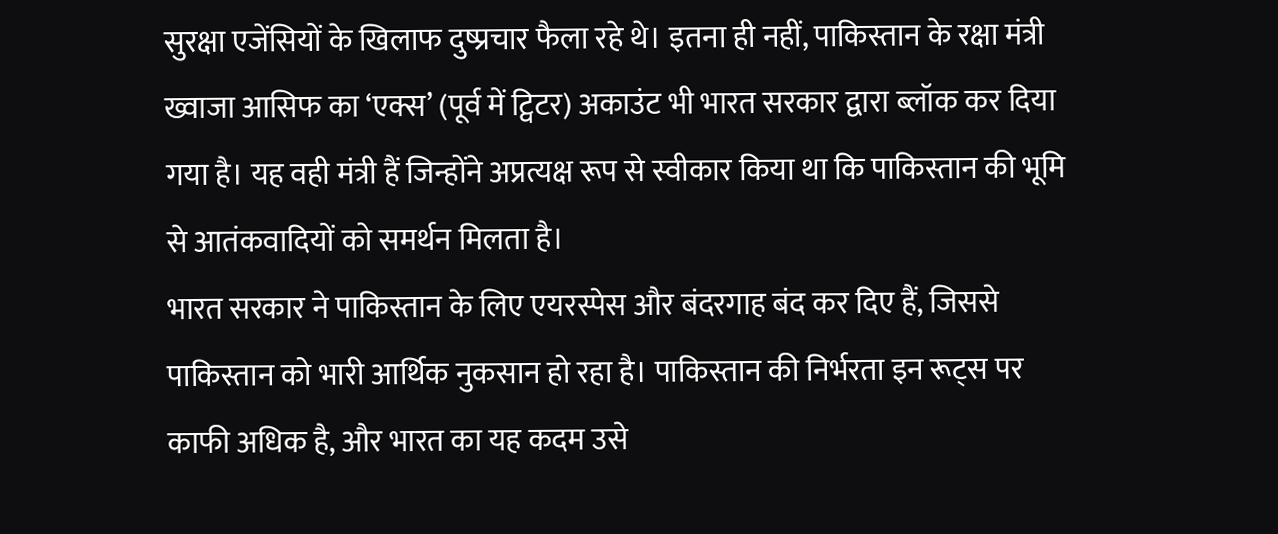सुरक्षा एजेंसियों के खिलाफ दुष्प्रचार फैला रहे थे। इतना ही नहीं, पाकिस्तान के रक्षा मंत्री ख्वाजा आसिफ का ‘एक्स’ (पूर्व में ट्विटर) अकाउंट भी भारत सरकार द्वारा ब्लॉक कर दिया गया है। यह वही मंत्री हैं जिन्होंने अप्रत्यक्ष रूप से स्वीकार किया था कि पाकिस्तान की भूमि से आतंकवादियों को समर्थन मिलता है।
भारत सरकार ने पाकिस्तान के लिए एयरस्पेस और बंदरगाह बंद कर दिए हैं, जिससे पाकिस्तान को भारी आर्थिक नुकसान हो रहा है। पाकिस्तान की निर्भरता इन रूट्स पर काफी अधिक है, और भारत का यह कदम उसे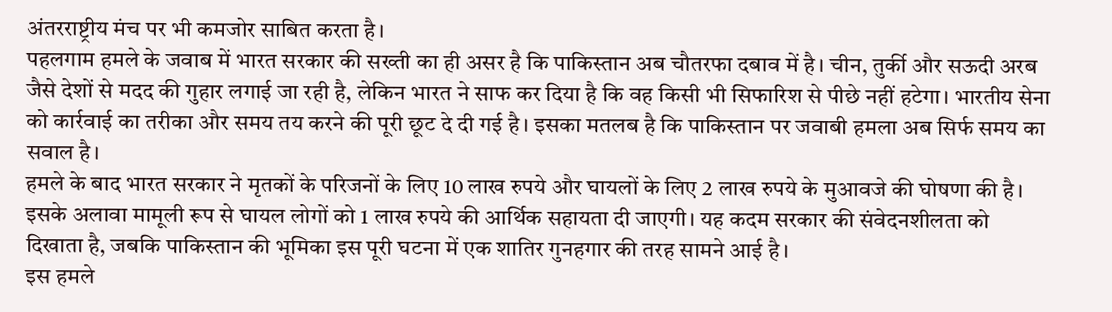अंतरराष्ट्रीय मंच पर भी कमजोर साबित करता है।
पहलगाम हमले के जवाब में भारत सरकार की सख्ती का ही असर है कि पाकिस्तान अब चौतरफा दबाव में है। चीन, तुर्की और सऊदी अरब जैसे देशों से मदद की गुहार लगाई जा रही है, लेकिन भारत ने साफ कर दिया है कि वह किसी भी सिफारिश से पीछे नहीं हटेगा। भारतीय सेना को कार्रवाई का तरीका और समय तय करने की पूरी छूट दे दी गई है। इसका मतलब है कि पाकिस्तान पर जवाबी हमला अब सिर्फ समय का सवाल है।
हमले के बाद भारत सरकार ने मृतकों के परिजनों के लिए 10 लाख रुपये और घायलों के लिए 2 लाख रुपये के मुआवजे की घोषणा की है। इसके अलावा मामूली रूप से घायल लोगों को 1 लाख रुपये की आर्थिक सहायता दी जाएगी। यह कदम सरकार की संवेदनशीलता को दिखाता है, जबकि पाकिस्तान की भूमिका इस पूरी घटना में एक शातिर गुनहगार की तरह सामने आई है।
इस हमले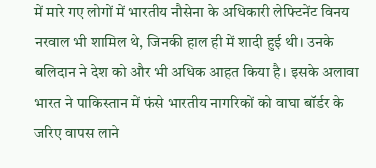में मारे गए लोगों में भारतीय नौसेना के अधिकारी लेफ्टिनेंट विनय नरवाल भी शामिल थे, जिनकी हाल ही में शादी हुई थी। उनके बलिदान ने देश को और भी अधिक आहत किया है। इसके अलावा भारत ने पाकिस्तान में फंसे भारतीय नागरिकों को वाघा बॉर्डर के जरिए वापस लाने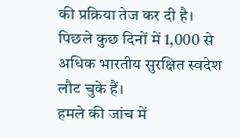की प्रक्रिया तेज कर दी है। पिछले कुछ दिनों में 1,000 से अधिक भारतीय सुरक्षित स्वदेश लौट चुके हैं।
हमले की जांच में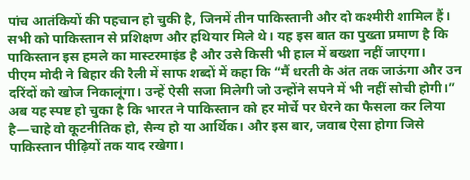पांच आतंकियों की पहचान हो चुकी है, जिनमें तीन पाकिस्तानी और दो कश्मीरी शामिल हैं। सभी को पाकिस्तान से प्रशिक्षण और हथियार मिले थे। यह इस बात का पुख्ता प्रमाण है कि पाकिस्तान इस हमले का मास्टरमाइंड है और उसे किसी भी हाल में बख्शा नहीं जाएगा।
पीएम मोदी ने बिहार की रैली में साफ शब्दों में कहा कि “मैं धरती के अंत तक जाऊंगा और उन दरिंदों को खोज निकालूंगा। उन्हें ऐसी सजा मिलेगी जो उन्होंने सपने में भी नहीं सोची होगी।”
अब यह स्पष्ट हो चुका है कि भारत ने पाकिस्तान को हर मोर्चे पर घेरने का फैसला कर लिया है—चाहे वो कूटनीतिक हो, सैन्य हो या आर्थिक। और इस बार, जवाब ऐसा होगा जिसे पाकिस्तान पीढ़ियों तक याद रखेगा।